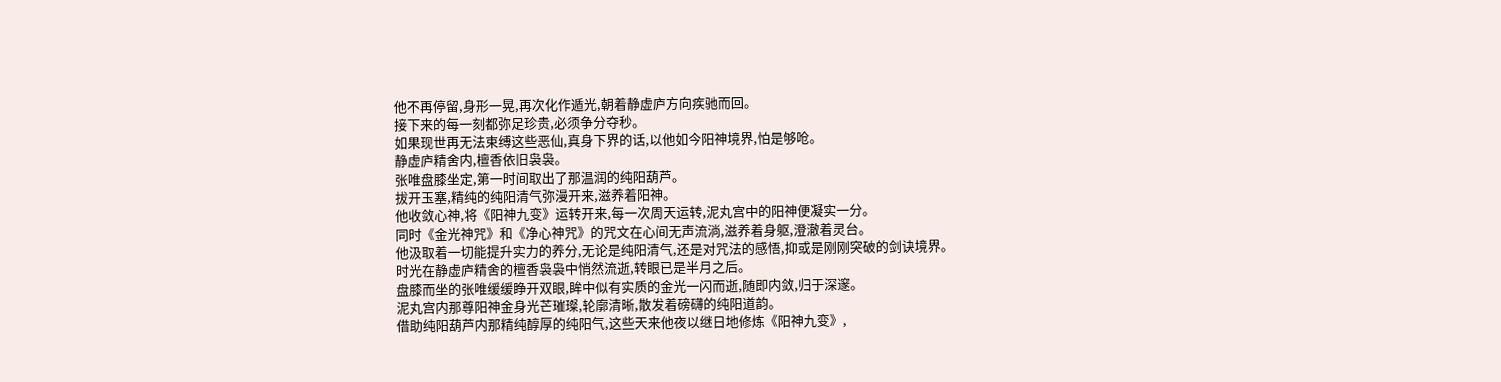他不再停留,身形一晃,再次化作遁光,朝着静虚庐方向疾驰而回。
接下来的每一刻都弥足珍贵,必须争分夺秒。
如果现世再无法束缚这些恶仙,真身下界的话,以他如今阳神境界,怕是够呛。
静虚庐精舍内,檀香依旧袅袅。
张唯盘膝坐定,第一时间取出了那温润的纯阳葫芦。
拔开玉塞,精纯的纯阳清气弥漫开来,滋养着阳神。
他收敛心神,将《阳神九变》运转开来,每一次周天运转,泥丸宫中的阳神便凝实一分。
同时《金光神咒》和《净心神咒》的咒文在心间无声流淌,滋养着身躯,澄澈着灵台。
他汲取着一切能提升实力的养分,无论是纯阳清气,还是对咒法的感悟,抑或是刚刚突破的剑诀境界。
时光在静虚庐精舍的檀香袅袅中悄然流逝,转眼已是半月之后。
盘膝而坐的张唯缓缓睁开双眼,眸中似有实质的金光一闪而逝,随即内敛,归于深邃。
泥丸宫内那尊阳神金身光芒璀璨,轮廓清晰,散发着磅礴的纯阳道韵。
借助纯阳葫芦内那精纯醇厚的纯阳气,这些天来他夜以继日地修炼《阳神九变》,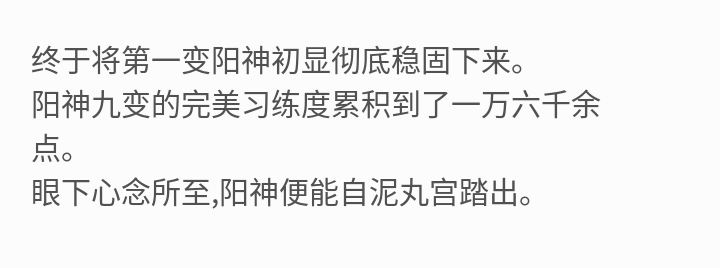终于将第一变阳神初显彻底稳固下来。
阳神九变的完美习练度累积到了一万六千余点。
眼下心念所至,阳神便能自泥丸宫踏出。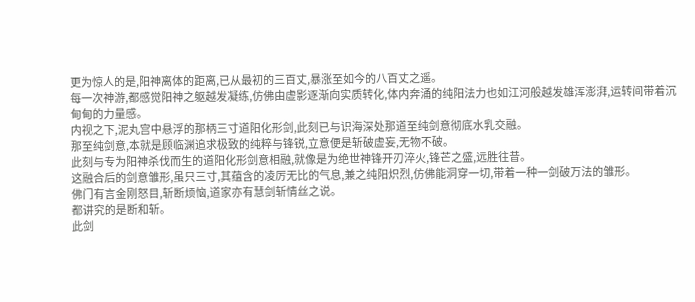更为惊人的是,阳神离体的距离,已从最初的三百丈,暴涨至如今的八百丈之遥。
每一次神游,都感觉阳神之躯越发凝练,仿佛由虚影逐渐向实质转化,体内奔涌的纯阳法力也如江河般越发雄浑澎湃,运转间带着沉甸甸的力量感。
内视之下,泥丸宫中悬浮的那柄三寸道阳化形剑,此刻已与识海深处那道至纯剑意彻底水乳交融。
那至纯剑意,本就是顾临渊追求极致的纯粹与锋锐,立意便是斩破虚妄,无物不破。
此刻与专为阳神杀伐而生的道阳化形剑意相融,就像是为绝世神锋开刃淬火,锋芒之盛,远胜往昔。
这融合后的剑意雏形,虽只三寸,其蕴含的凌厉无比的气息,兼之纯阳炽烈,仿佛能洞穿一切,带着一种一剑破万法的雏形。
佛门有言金刚怒目,斩断烦恼,道家亦有慧剑斩情丝之说。
都讲究的是断和斩。
此剑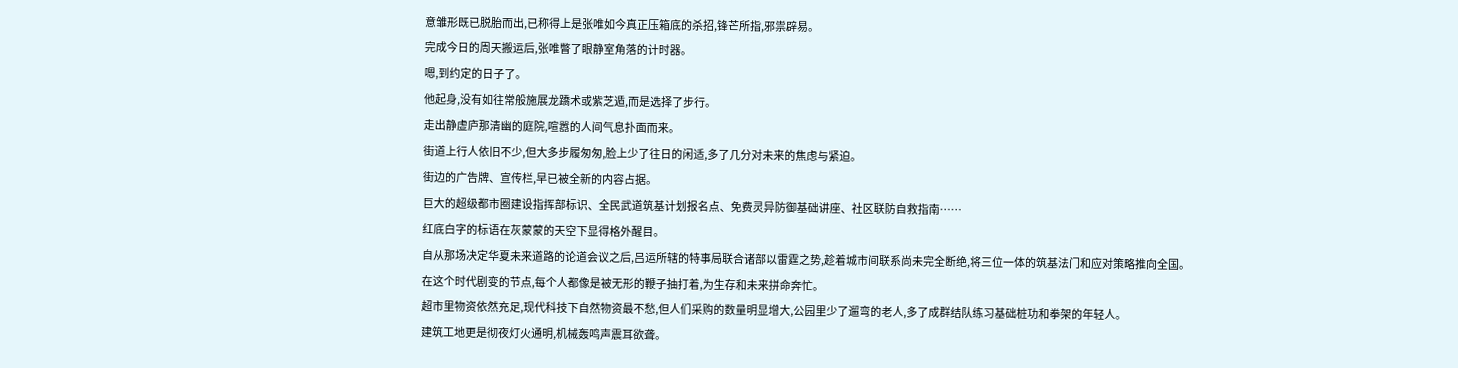意雏形既已脱胎而出,已称得上是张唯如今真正压箱底的杀招,锋芒所指,邪祟辟易。
完成今日的周天搬运后,张唯瞥了眼静室角落的计时器。
嗯,到约定的日子了。
他起身,没有如往常般施展龙蹻术或紫芝遁,而是选择了步行。
走出静虚庐那清幽的庭院,喧嚣的人间气息扑面而来。
街道上行人依旧不少,但大多步履匆匆,脸上少了往日的闲适,多了几分对未来的焦虑与紧迫。
街边的广告牌、宣传栏,早已被全新的内容占据。
巨大的超级都市圈建设指挥部标识、全民武道筑基计划报名点、免费灵异防御基础讲座、社区联防自救指南……
红底白字的标语在灰蒙蒙的天空下显得格外醒目。
自从那场决定华夏未来道路的论道会议之后,吕运所辖的特事局联合诸部以雷霆之势,趁着城市间联系尚未完全断绝,将三位一体的筑基法门和应对策略推向全国。
在这个时代剧变的节点,每个人都像是被无形的鞭子抽打着,为生存和未来拼命奔忙。
超市里物资依然充足,现代科技下自然物资最不愁,但人们采购的数量明显增大,公园里少了遛弯的老人,多了成群结队练习基础桩功和拳架的年轻人。
建筑工地更是彻夜灯火通明,机械轰鸣声震耳欲聋。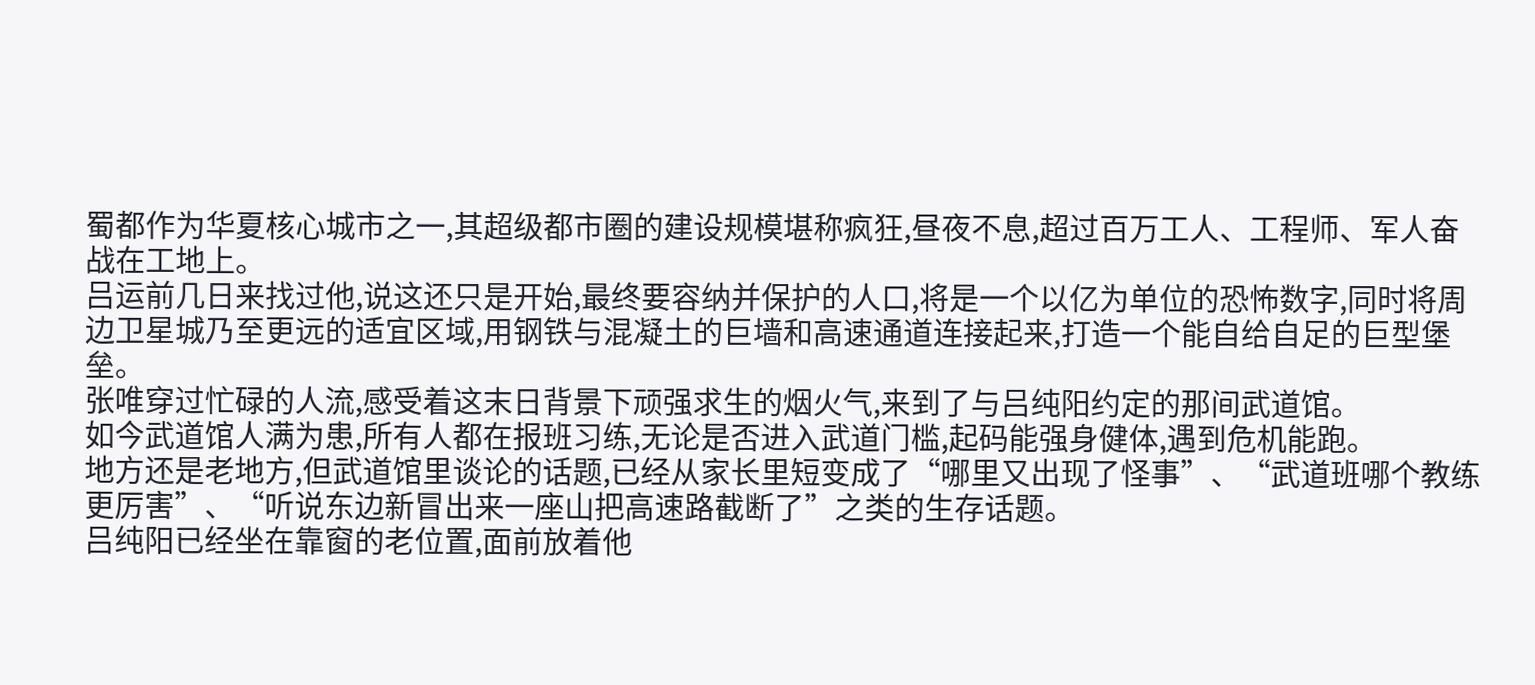蜀都作为华夏核心城市之一,其超级都市圈的建设规模堪称疯狂,昼夜不息,超过百万工人、工程师、军人奋战在工地上。
吕运前几日来找过他,说这还只是开始,最终要容纳并保护的人口,将是一个以亿为单位的恐怖数字,同时将周边卫星城乃至更远的适宜区域,用钢铁与混凝土的巨墙和高速通道连接起来,打造一个能自给自足的巨型堡垒。
张唯穿过忙碌的人流,感受着这末日背景下顽强求生的烟火气,来到了与吕纯阳约定的那间武道馆。
如今武道馆人满为患,所有人都在报班习练,无论是否进入武道门槛,起码能强身健体,遇到危机能跑。
地方还是老地方,但武道馆里谈论的话题,已经从家长里短变成了“哪里又出现了怪事”、“武道班哪个教练更厉害”、“听说东边新冒出来一座山把高速路截断了”之类的生存话题。
吕纯阳已经坐在靠窗的老位置,面前放着他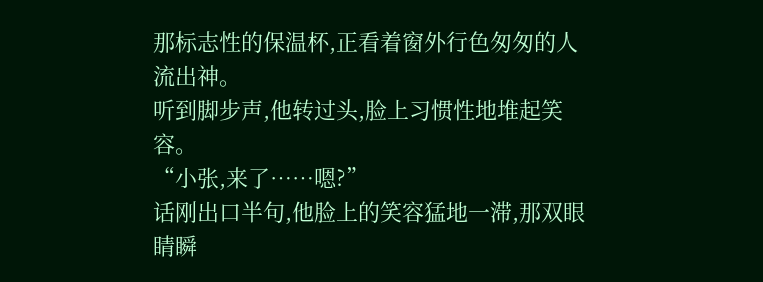那标志性的保温杯,正看着窗外行色匆匆的人流出神。
听到脚步声,他转过头,脸上习惯性地堆起笑容。
“小张,来了……嗯?”
话刚出口半句,他脸上的笑容猛地一滞,那双眼睛瞬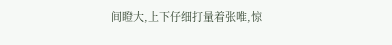间瞪大,上下仔细打量着张唯,惊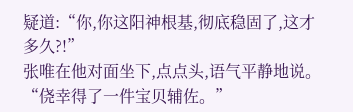疑道:“你,你这阳神根基,彻底稳固了,这才多久?!”
张唯在他对面坐下,点点头,语气平静地说。
“侥幸得了一件宝贝辅佐。”